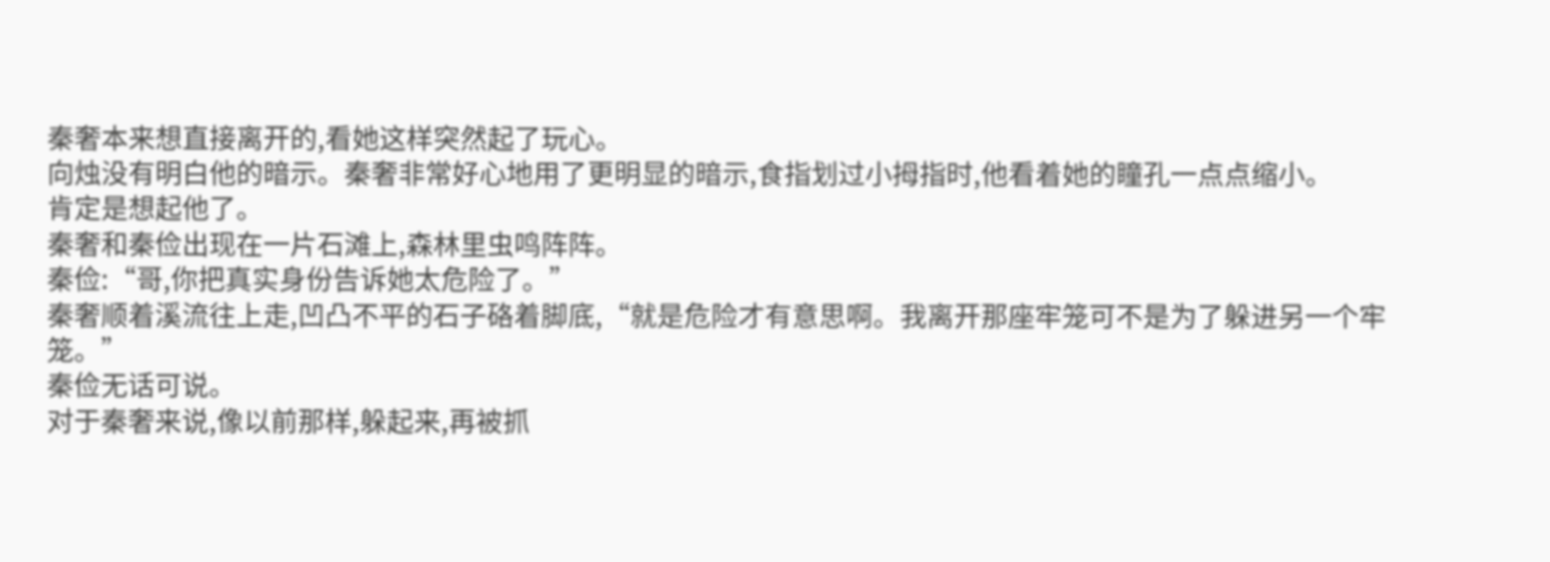秦奢本来想直接离开的,看她这样突然起了玩心。
向烛没有明白他的暗示。秦奢非常好心地用了更明显的暗示,食指划过小拇指时,他看着她的瞳孔一点点缩小。
肯定是想起他了。
秦奢和秦俭出现在一片石滩上,森林里虫鸣阵阵。
秦俭:“哥,你把真实身份告诉她太危险了。”
秦奢顺着溪流往上走,凹凸不平的石子硌着脚底,“就是危险才有意思啊。我离开那座牢笼可不是为了躲进另一个牢笼。”
秦俭无话可说。
对于秦奢来说,像以前那样,躲起来,再被抓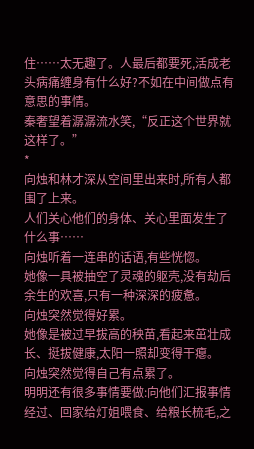住……太无趣了。人最后都要死,活成老头病痛缠身有什么好?不如在中间做点有意思的事情。
秦奢望着潺潺流水笑,“反正这个世界就这样了。”
*
向烛和林才深从空间里出来时,所有人都围了上来。
人们关心他们的身体、关心里面发生了什么事……
向烛听着一连串的话语,有些恍惚。
她像一具被抽空了灵魂的躯壳,没有劫后余生的欢喜,只有一种深深的疲惫。
向烛突然觉得好累。
她像是被过早拔高的秧苗,看起来茁壮成长、挺拔健康,太阳一照却变得干瘪。
向烛突然觉得自己有点累了。
明明还有很多事情要做:向他们汇报事情经过、回家给灯姐喂食、给粮长梳毛,之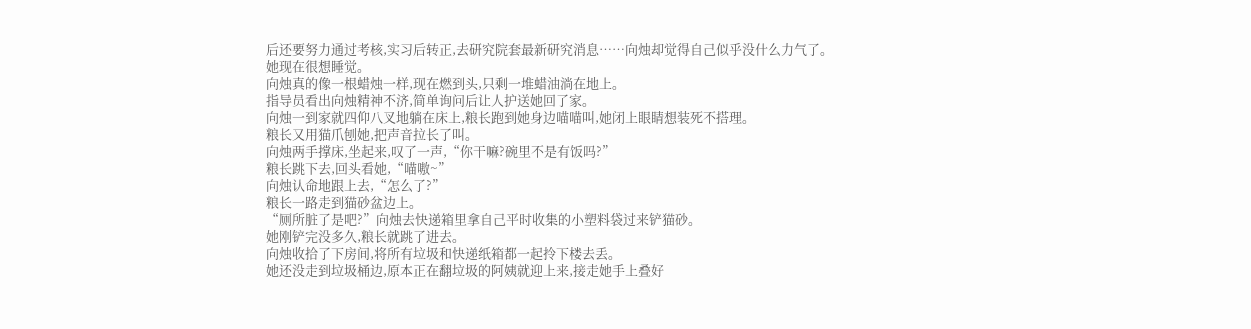后还要努力通过考核,实习后转正,去研究院套最新研究消息……向烛却觉得自己似乎没什么力气了。
她现在很想睡觉。
向烛真的像一根蜡烛一样,现在燃到头,只剩一堆蜡油淌在地上。
指导员看出向烛精神不济,简单询问后让人护送她回了家。
向烛一到家就四仰八叉地躺在床上,粮长跑到她身边喵喵叫,她闭上眼睛想装死不搭理。
粮长又用猫爪刨她,把声音拉长了叫。
向烛两手撑床,坐起来,叹了一声,“你干嘛?碗里不是有饭吗?”
粮长跳下去,回头看她,“喵嗷~”
向烛认命地跟上去,“怎么了?”
粮长一路走到猫砂盆边上。
“厕所脏了是吧?”向烛去快递箱里拿自己平时收集的小塑料袋过来铲猫砂。
她刚铲完没多久,粮长就跳了进去。
向烛收拾了下房间,将所有垃圾和快递纸箱都一起拎下楼去丢。
她还没走到垃圾桶边,原本正在翻垃圾的阿姨就迎上来,接走她手上叠好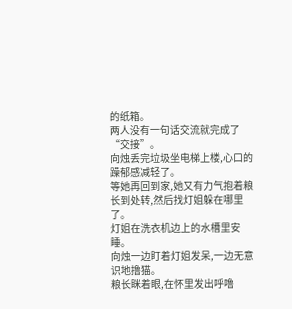的纸箱。
两人没有一句话交流就完成了“交接”。
向烛丢完垃圾坐电梯上楼,心口的躁郁感减轻了。
等她再回到家,她又有力气抱着粮长到处转,然后找灯姐躲在哪里了。
灯姐在洗衣机边上的水槽里安睡。
向烛一边盯着灯姐发呆,一边无意识地撸猫。
粮长眯着眼,在怀里发出呼噜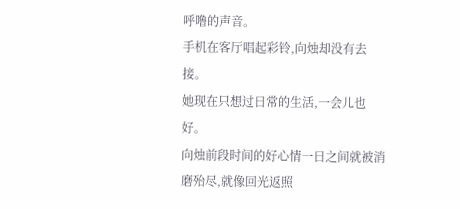呼噜的声音。
手机在客厅唱起彩铃,向烛却没有去接。
她现在只想过日常的生活,一会儿也好。
向烛前段时间的好心情一日之间就被消磨殆尽,就像回光返照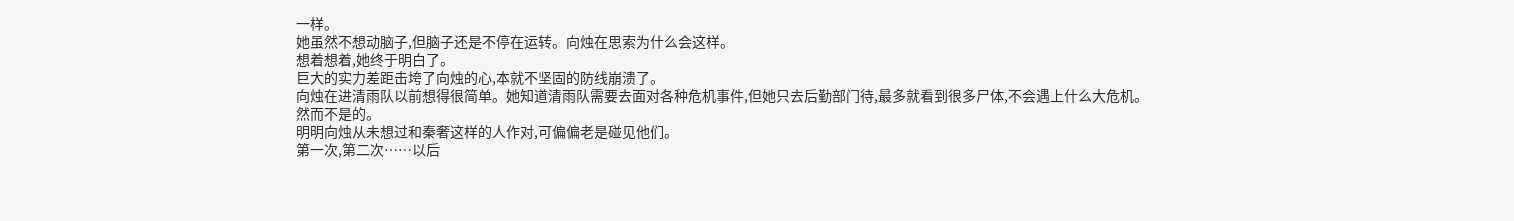一样。
她虽然不想动脑子,但脑子还是不停在运转。向烛在思索为什么会这样。
想着想着,她终于明白了。
巨大的实力差距击垮了向烛的心,本就不坚固的防线崩溃了。
向烛在进清雨队以前想得很简单。她知道清雨队需要去面对各种危机事件,但她只去后勤部门待,最多就看到很多尸体,不会遇上什么大危机。
然而不是的。
明明向烛从未想过和秦奢这样的人作对,可偏偏老是碰见他们。
第一次,第二次……以后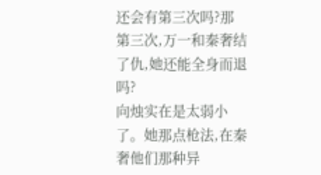还会有第三次吗?那第三次,万一和秦奢结了仇,她还能全身而退吗?
向烛实在是太弱小了。她那点枪法,在秦奢他们那种异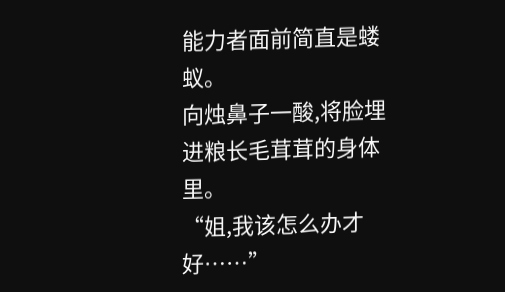能力者面前简直是蝼蚁。
向烛鼻子一酸,将脸埋进粮长毛茸茸的身体里。
“姐,我该怎么办才好……”